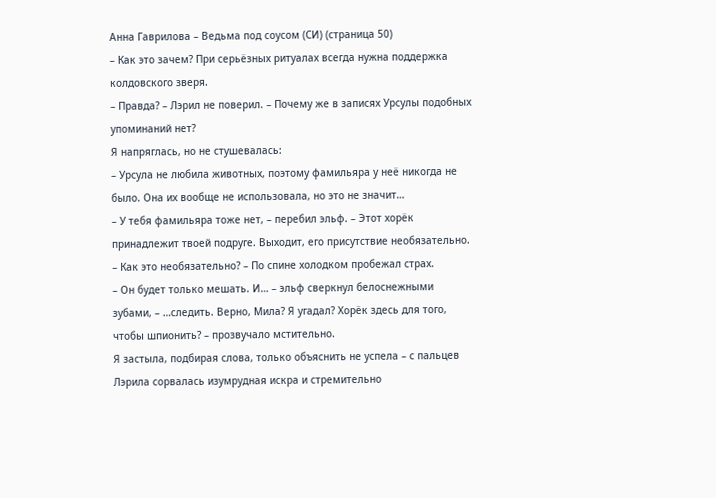Анна Гаврилова – Ведьма под соусом (СИ) (страница 50)
– Как это зачем? При серьёзных ритуалах всегда нужна поддержка колдовского зверя.
– Правда? – Лэрил не поверил. – Почему же в записях Урсулы подобных упоминаний нет?
Я напряглась, но не стушевалась:
– Урсула не любила животных, поэтому фамильяра у неё никогда не было. Она их вообще не использовала, но это не значит…
– У тебя фамильяра тоже нет, – перебил эльф. – Этот хорёк принадлежит твоей подруге. Выходит, его присутствие необязательно.
– Как это необязательно? – По спине холодком пробежал страх.
– Он будет только мешать. И… – эльф сверкнул белоснежными зубами, – …следить. Верно, Мила? Я угадал? Хорёк здесь для того, чтобы шпионить? – прозвучало мстительно.
Я застыла, подбирая слова, только объяснить не успела – с пальцев Лэрила сорвалась изумрудная искра и стремительно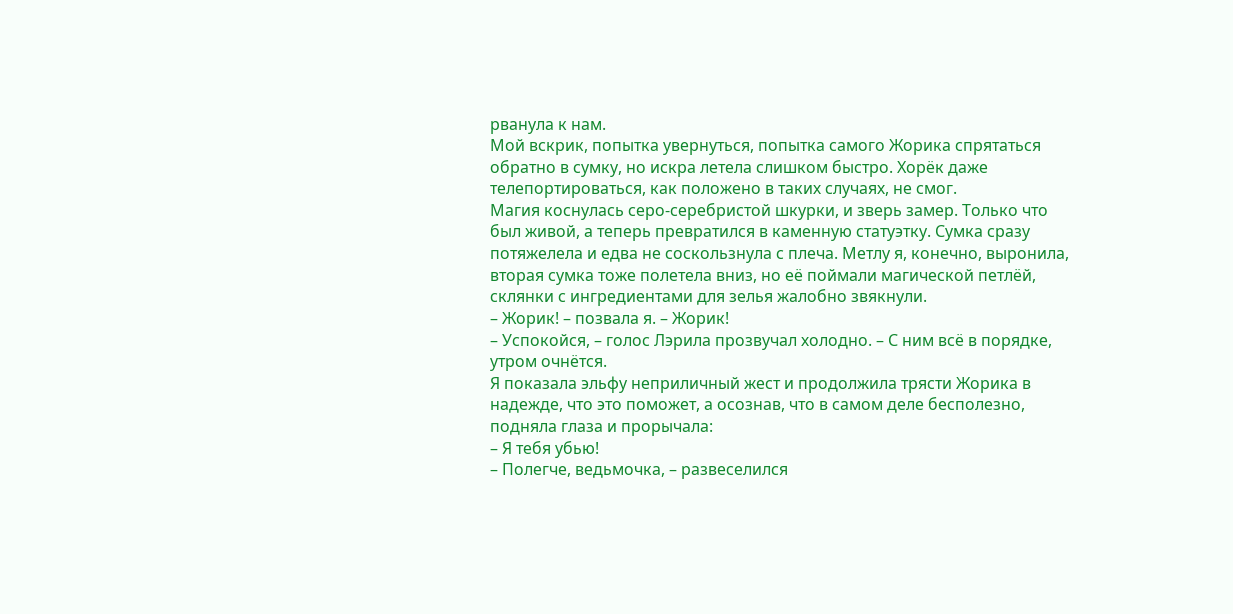рванула к нам.
Мой вскрик, попытка увернуться, попытка самого Жорика спрятаться обратно в сумку, но искра летела слишком быстро. Хорёк даже телепортироваться, как положено в таких случаях, не смог.
Магия коснулась серо-серебристой шкурки, и зверь замер. Только что был живой, а теперь превратился в каменную статуэтку. Сумка сразу потяжелела и едва не соскользнула с плеча. Метлу я, конечно, выронила, вторая сумка тоже полетела вниз, но её поймали магической петлёй, склянки с ингредиентами для зелья жалобно звякнули.
– Жорик! – позвала я. – Жорик!
– Успокойся, – голос Лэрила прозвучал холодно. – С ним всё в порядке, утром очнётся.
Я показала эльфу неприличный жест и продолжила трясти Жорика в надежде, что это поможет, а осознав, что в самом деле бесполезно, подняла глаза и прорычала:
– Я тебя убью!
– Полегче, ведьмочка, – развеселился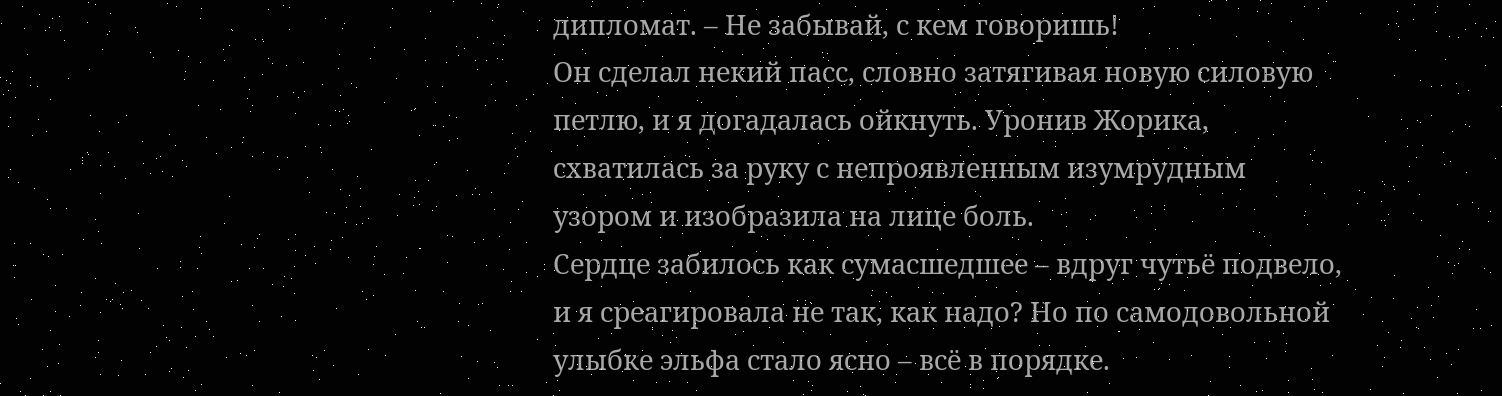дипломат. – Не забывай, с кем говоришь!
Он сделал некий пасс, словно затягивая новую силовую петлю, и я догадалась ойкнуть. Уронив Жорика, схватилась за руку с непроявленным изумрудным узором и изобразила на лице боль.
Сердце забилось как сумасшедшее – вдруг чутьё подвело, и я среагировала не так, как надо? Но по самодовольной улыбке эльфа стало ясно – всё в порядке.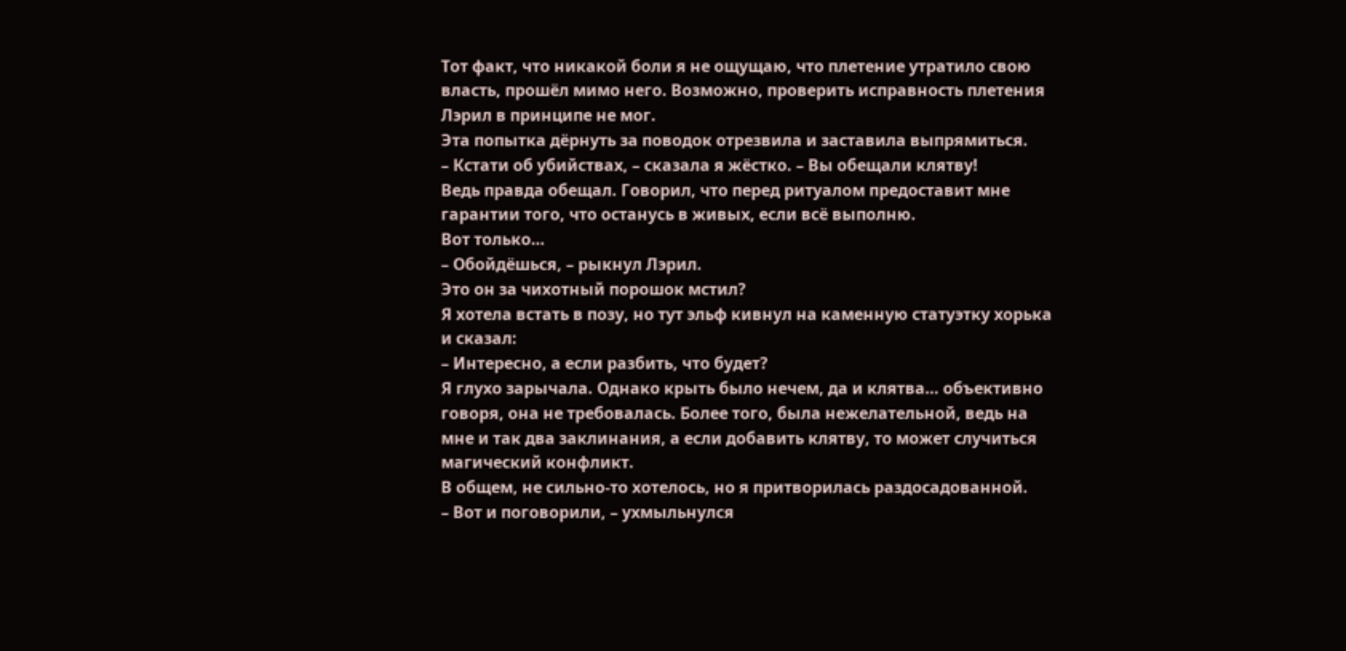Тот факт, что никакой боли я не ощущаю, что плетение утратило свою власть, прошёл мимо него. Возможно, проверить исправность плетения Лэрил в принципе не мог.
Эта попытка дёрнуть за поводок отрезвила и заставила выпрямиться.
– Кстати об убийствах, – сказала я жёстко. – Вы обещали клятву!
Ведь правда обещал. Говорил, что перед ритуалом предоставит мне гарантии того, что останусь в живых, если всё выполню.
Вот только…
– Обойдёшься, – рыкнул Лэрил.
Это он за чихотный порошок мстил?
Я хотела встать в позу, но тут эльф кивнул на каменную статуэтку хорька и сказал:
– Интересно, а если разбить, что будет?
Я глухо зарычала. Однако крыть было нечем, да и клятва… объективно говоря, она не требовалась. Более того, была нежелательной, ведь на мне и так два заклинания, а если добавить клятву, то может случиться магический конфликт.
В общем, не сильно-то хотелось, но я притворилась раздосадованной.
– Вот и поговорили, – ухмыльнулся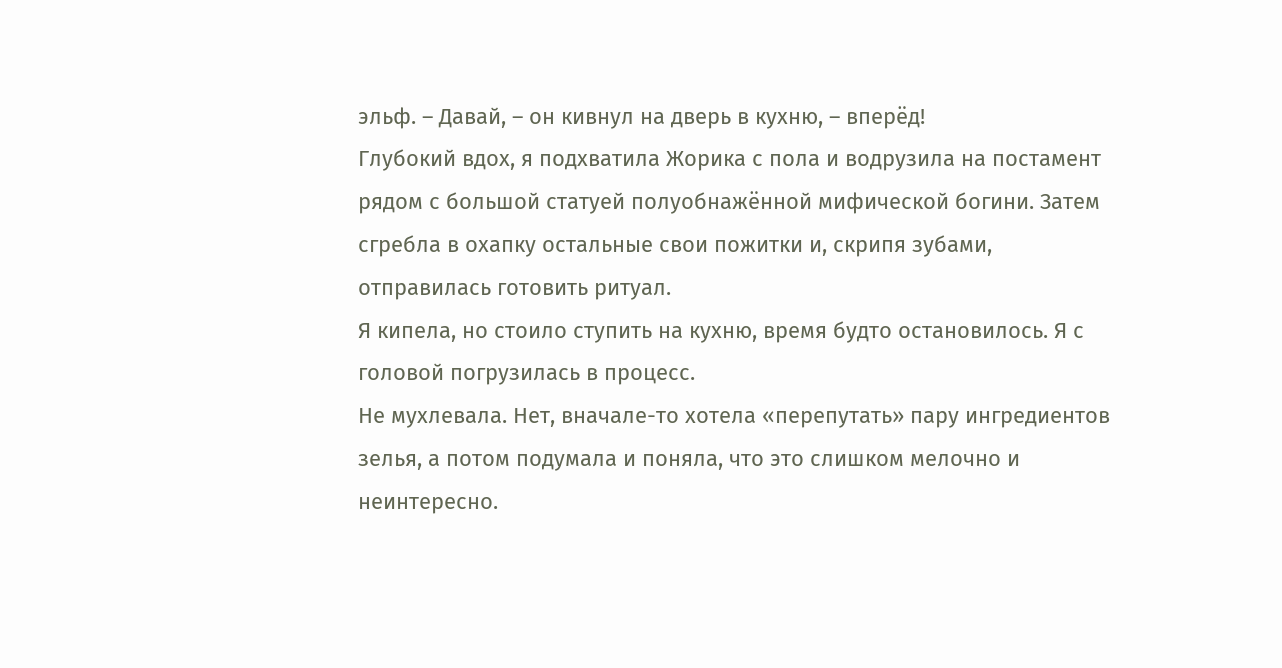эльф. – Давай, – он кивнул на дверь в кухню, – вперёд!
Глубокий вдох, я подхватила Жорика с пола и водрузила на постамент рядом с большой статуей полуобнажённой мифической богини. Затем сгребла в охапку остальные свои пожитки и, скрипя зубами, отправилась готовить ритуал.
Я кипела, но стоило ступить на кухню, время будто остановилось. Я с головой погрузилась в процесс.
Не мухлевала. Нет, вначале-то хотела «перепутать» пару ингредиентов зелья, а потом подумала и поняла, что это слишком мелочно и неинтересно.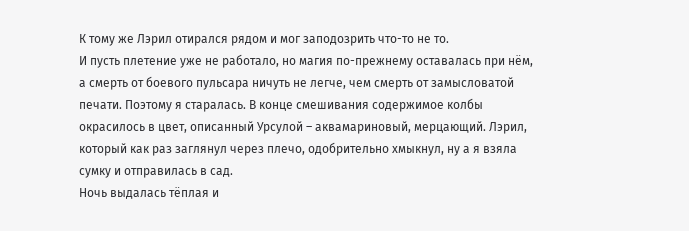К тому же Лэрил отирался рядом и мог заподозрить что-то не то.
И пусть плетение уже не работало, но магия по-прежнему оставалась при нём, а смерть от боевого пульсара ничуть не легче, чем смерть от замысловатой печати. Поэтому я старалась. В конце смешивания содержимое колбы окрасилось в цвет, описанный Урсулой – аквамариновый, мерцающий. Лэрил, который как раз заглянул через плечо, одобрительно хмыкнул, ну а я взяла сумку и отправилась в сад.
Ночь выдалась тёплая и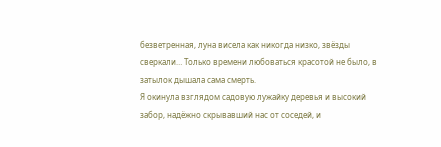безветренная, луна висела как никогда низко, звёзды сверкали… Только времени любоваться красотой не было, в затылок дышала сама смерть.
Я окинула взглядом садовую лужайку деревья и высокий забор, надёжно скрывавший нас от соседей, и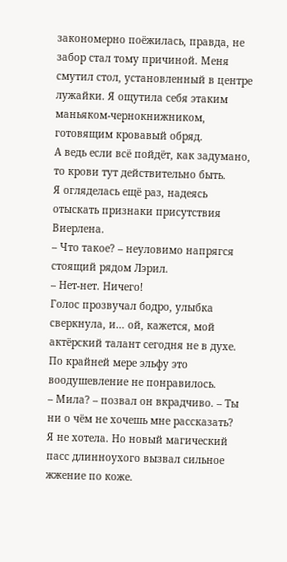закономерно поёжилась, правда, не забор стал тому причиной. Меня смутил стол, установленный в центре лужайки. Я ощутила себя этаким маньяком-чернокнижником, готовящим кровавый обряд.
А ведь если всё пойдёт, как задумано, то крови тут действительно быть.
Я огляделась ещё раз, надеясь отыскать признаки присутствия Виерлена.
– Что такое? – неуловимо напрягся стоящий рядом Лэрил.
– Нет-нет. Ничего!
Голос прозвучал бодро, улыбка сверкнула, и… ой, кажется, мой актёрский талант сегодня не в духе. По крайней мере эльфу это воодушевление не понравилось.
– Мила? – позвал он вкрадчиво. – Ты ни о чём не хочешь мне рассказать?
Я не хотела. Но новый магический пасс длинноухого вызвал сильное жжение по коже.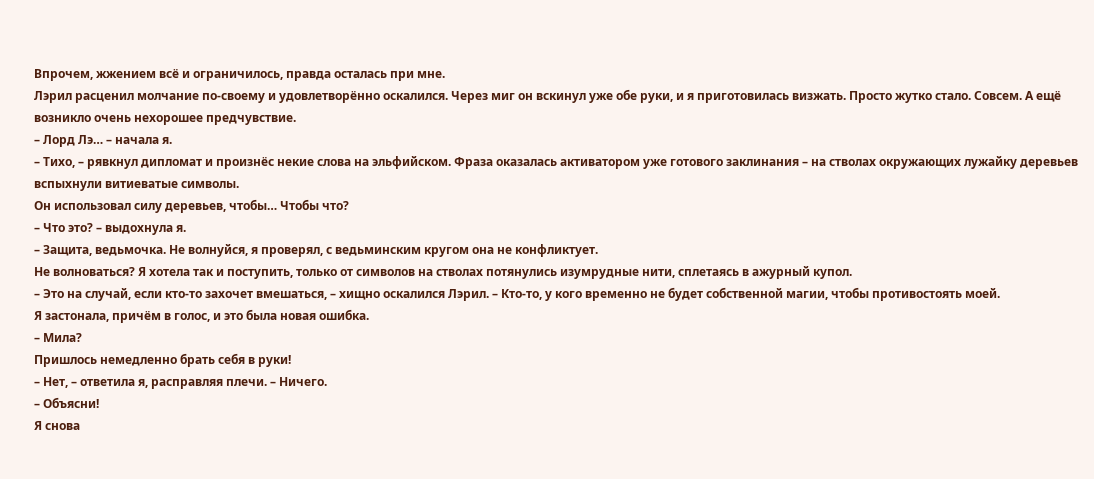Впрочем, жжением всё и ограничилось, правда осталась при мне.
Лэрил расценил молчание по-своему и удовлетворённо оскалился. Через миг он вскинул уже обе руки, и я приготовилась визжать. Просто жутко стало. Совсем. А ещё возникло очень нехорошее предчувствие.
– Лорд Лэ… – начала я.
– Тихо, – рявкнул дипломат и произнёс некие слова на эльфийском. Фраза оказалась активатором уже готового заклинания – на стволах окружающих лужайку деревьев вспыхнули витиеватые символы.
Он использовал силу деревьев, чтобы… Чтобы что?
– Что это? – выдохнула я.
– Защита, ведьмочка. Не волнуйся, я проверял, с ведьминским кругом она не конфликтует.
Не волноваться? Я хотела так и поступить, только от символов на стволах потянулись изумрудные нити, сплетаясь в ажурный купол.
– Это на случай, если кто-то захочет вмешаться, – хищно оскалился Лэрил. – Кто-то, у кого временно не будет собственной магии, чтобы противостоять моей.
Я застонала, причём в голос, и это была новая ошибка.
– Мила?
Пришлось немедленно брать себя в руки!
– Нет, – ответила я, расправляя плечи. – Ничего.
– Объясни!
Я снова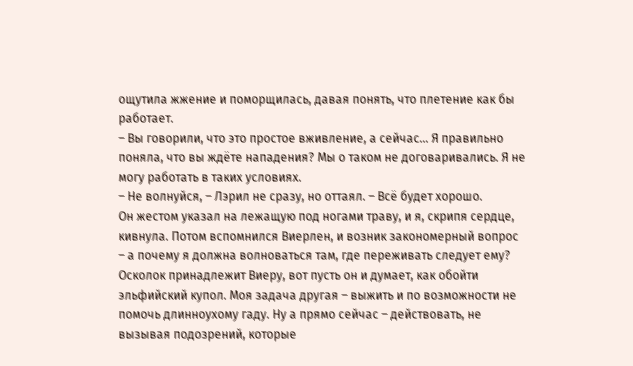ощутила жжение и поморщилась, давая понять, что плетение как бы работает.
– Вы говорили, что это простое вживление, а сейчас… Я правильно поняла, что вы ждёте нападения? Мы о таком не договаривались. Я не могу работать в таких условиях.
– Не волнуйся, – Лэрил не сразу, но оттаял. – Всё будет хорошо.
Он жестом указал на лежащую под ногами траву, и я, скрипя сердце, кивнула. Потом вспомнился Виерлен, и возник закономерный вопрос – а почему я должна волноваться там, где переживать следует ему?
Осколок принадлежит Виеру, вот пусть он и думает, как обойти эльфийский купол. Моя задача другая – выжить и по возможности не помочь длинноухому гаду. Ну а прямо сейчас – действовать, не вызывая подозрений, которые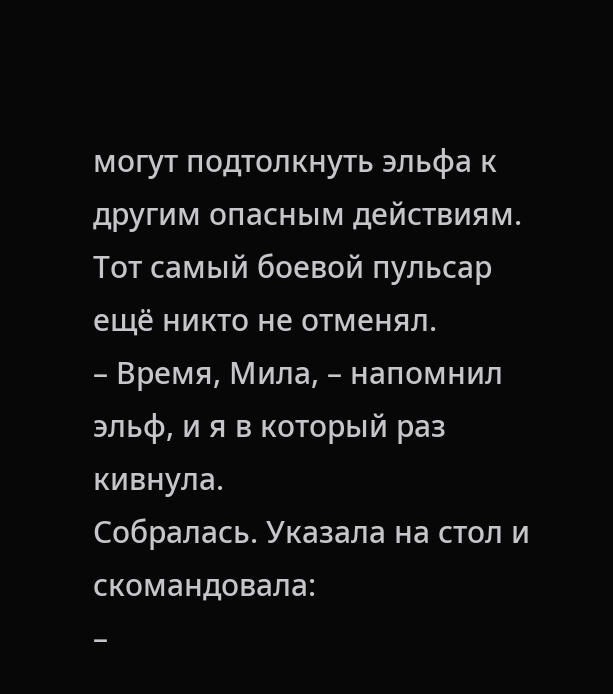могут подтолкнуть эльфа к другим опасным действиям. Тот самый боевой пульсар ещё никто не отменял.
– Время, Мила, – напомнил эльф, и я в который раз кивнула.
Собралась. Указала на стол и скомандовала:
–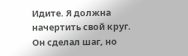Идите. Я должна начертить свой круг.
Он сделал шаг, но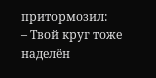притормозил:
– Твой круг тоже наделён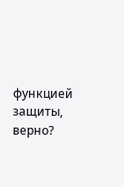функцией защиты, верно?